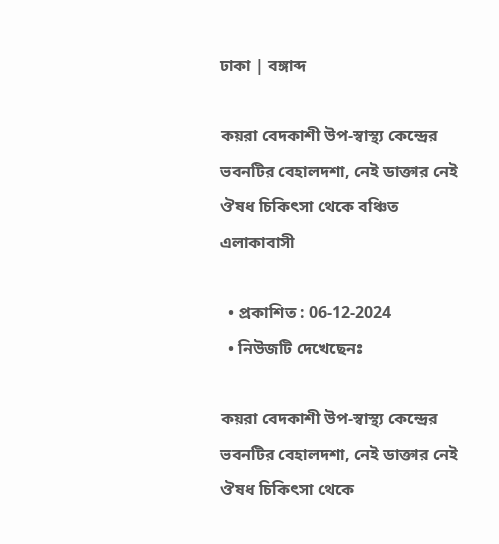ঢাকা | বঙ্গাব্দ

কয়রা বেদকাশী উপ-স্বাস্থ্য কেন্দ্রের ভবনটির বেহালদশা, নেই ডাক্তার নেই ঔষধ চিকিৎসা থেকে বঞ্চিত এলাকাবাসী

  • প্রকাশিত : 06-12-2024
  • নিউজটি দেখেছেনঃ

কয়রা বেদকাশী উপ-স্বাস্থ্য কেন্দ্রের ভবনটির বেহালদশা, নেই ডাক্তার নেই ঔষধ চিকিৎসা থেকে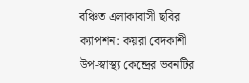বঞ্চিত এলাকাবাসী ছবির ক্যাপশন: কয়রা বেদকাশী উপ-স্বাস্থ্য কেন্দ্রের ভবনটির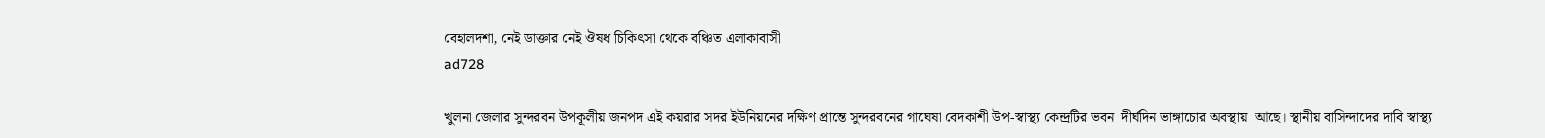বেহালদশা, নেই ডাক্তার নেই ঔষধ চিকিৎসা থেকে বঞ্চিত এলাকাবাসী
ad728

খুলনা জেলার সুন্দরবন উপকূলীয় জনপদ এই কয়রার সদর ইউনিয়নের দক্ষিণ প্রান্তে সুন্দরবনের গাঘেষা বেদকাশী উপ-স্বাস্থ্য কেন্দ্রটির ভবন  দীর্ঘদিন ভাঙ্গাচোর অবস্থায়  আছে। স্থানীয় বাসিন্দাদের দাবি স্বাস্থ্য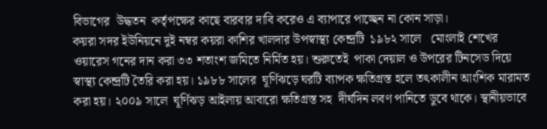বিভাগের  উদ্ধতন  কর্তৃপক্ষের কাছে বারবার দাবি করেও এ ব্যাপারে পাচ্ছেন না কোন সাড়া।
কয়রা সদর ইউনিয়নে দুই নম্বর কয়রা কাশির খালদার উপস্বাস্থ্য কেন্দ্রটি  ১৯৮২ সালে   মোংলাই শেখের ওয়ারেস গনের দান করা ৩৩ শতাংশ জমিতে নির্মিত হয়। শুরুতেই  পাকা দেয়াল ও উপরের টিনসেড দিয়ে স্বাস্থ্য কেন্দ্রটি তৈরি করা হয়। ১৯৮৮ সালের  ঘূর্ণিঝড়ে ঘরটি ব্যাপক ক্ষতিগ্রস্ত হলে তৎকালীন আংশিক মারামত করা হয়। ২০০৯ সালে  ঘূর্ণিঝড় আইলায় আবারো ক্ষতিগ্রস্ত সহ  দীর্ঘদিন লবণ পানিতে ডুবে থাকে। স্থানীয়ভাবে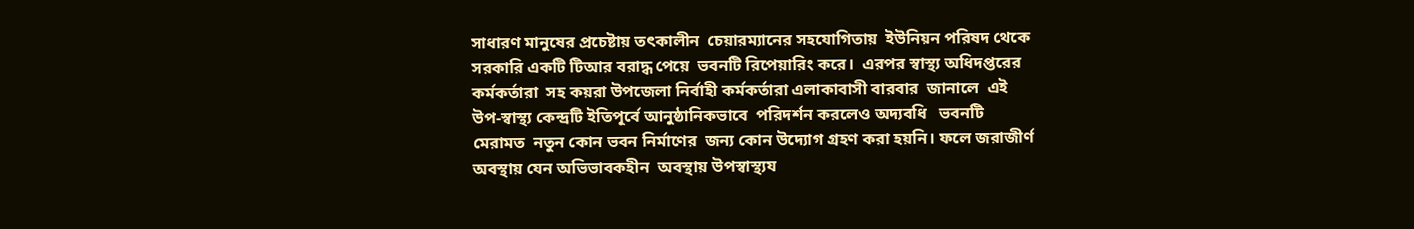সাধারণ মানুষের প্রচেষ্টায় তৎকালীন  চেয়ারম্যানের সহযোগিতায়  ইউনিয়ন পরিষদ থেকে  সরকারি একটি টিআর বরাদ্ধ পেয়ে  ভবনটি রিপেয়ারিং করে।  এরপর স্বাস্থ্য অধিদপ্তরের কর্মকর্তারা  সহ কয়রা উপজেলা নির্বাহী কর্মকর্তারা এলাকাবাসী বারবার  জানালে  এই উপ-স্বাস্থ্য কেন্দ্রটি ইতিপূর্বে আনুষ্ঠানিকভাবে  পরিদর্শন করলেও অদ্যবধি   ভবনটি  মেরামত  নতুন কোন ভবন নির্মাণের  জন্য কোন উদ্যোগ গ্রহণ করা হয়নি। ফলে জরাজীর্ণ অবস্থায় যেন অভিভাবকহীন  অবস্থায় উপস্বাস্থ্যয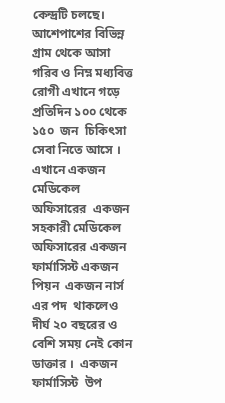কেন্দ্রটি চলছে। আশেপাশের বিভিন্ন গ্রাম থেকে আসা  গরিব ও নিম্ন মধ্যবিত্ত রোগী এখানে গড়ে প্রতিদিন ১০০ থেকে ১৫০  জন  চিকিৎসা সেবা নিতে আসে । এখানে একজন মেডিকেল অফিসারের  একজন সহকারী মেডিকেল অফিসারের একজন ফার্মাসিস্ট একজন পিয়ন  একজন নার্স  এর পদ  থাকলেও দীর্ঘ ২০ বছরের ও  বেশি সময় নেই কোন ডাক্তার ।  একজন ফার্মাসিস্ট  উপ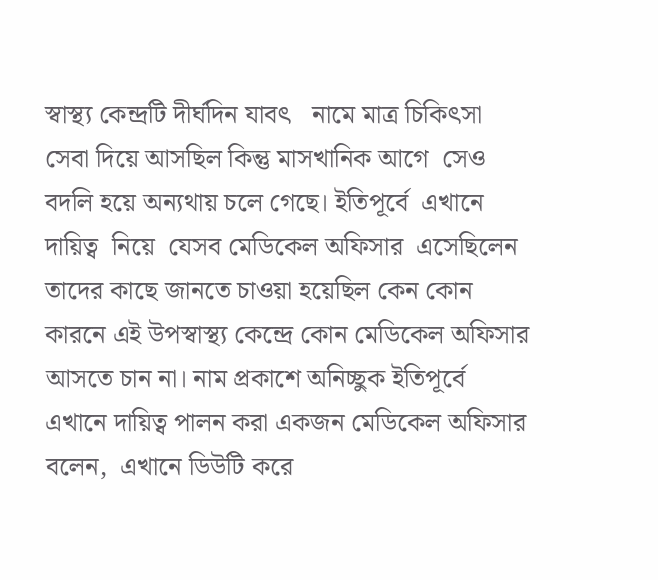স্বাস্থ্য কেন্দ্রটি দীর্ঘদিন যাবৎ   নামে মাত্র চিকিৎসা সেবা দিয়ে আসছিল কিন্তু মাসখানিক আগে  সেও বদলি হয়ে অন্যথায় চলে গেছে। ইতিপূর্বে  এখানে দায়িত্ব  নিয়ে  যেসব মেডিকেল অফিসার  এসেছিলেন তাদের কাছে জানতে চাওয়া হয়েছিল কেন কোন কারনে এই উপস্বাস্থ্য কেন্দ্রে কোন মেডিকেল অফিসার আসতে চান না। নাম প্রকাশে অনিচ্ছুক ইতিপূর্বে এখানে দায়িত্ব পালন করা একজন মেডিকেল অফিসার  বলেন,  এখানে ডিউটি করে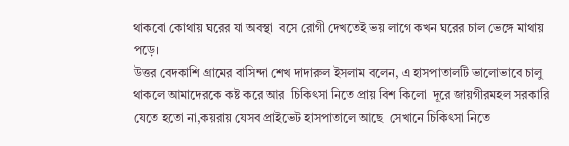থাকবো কোথায় ঘরের যা অবস্থা  বসে রোগী দেখতেই ভয় লাগে কখন ঘরের চাল ভেঙ্গে মাথায় পড়ে।
উত্তর বেদকাশি গ্রামের বাসিন্দা শেখ দাদারুল ইসলাম বলেন, এ হাসপাতালটি ভালোভাবে চালু থাকলে আমাদেরকে কষ্ট করে আর  চিকিৎসা নিতে প্রায় বিশ কিলো  দূরে জায়গীরমহল সরকারি যেতে হতো না,কয়রায় যেসব প্রাইভেট হাসপাতালে আছে  সেখানে চিকিৎসা নিতে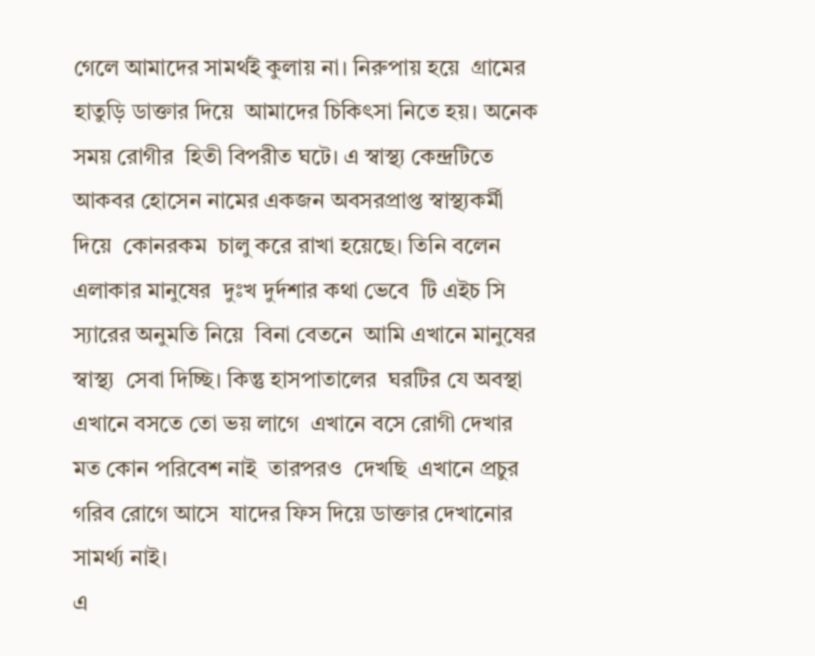গেলে আমাদের সামর্থই কুলায় না। নিরুপায় হয়ে  গ্রামের হাতুড়ি ডাক্তার দিয়ে  আমাদের চিকিৎসা নিতে হয়। অনেক সময় রোগীর  হিতী বিপরীত ঘটে। এ স্বাস্থ্য কেন্দ্রটিতে   আকবর হোসেন নামের একজন অবসরপ্রাপ্ত স্বাস্থ্যকর্মী দিয়ে  কোনরকম  চালু করে রাখা হয়েছে। তিনি বলেন এলাকার মানুষের  দুঃখ দুর্দশার কথা ভেবে  টি এইচ সি স্যারের অনুমতি নিয়ে  বিনা বেতনে  আমি এখানে মানুষের  স্বাস্থ্য  সেবা দিচ্ছি। কিন্তু হাসপাতালের  ঘরটির যে অবস্থা এখানে বসতে তো ভয় লাগে  এখানে বসে রোগী দেখার মত কোন পরিবেশ নাই  তারপরও  দেখছি  এখানে প্রচুর গরিব রোগে আসে  যাদের ফিস দিয়ে ডাক্তার দেখানোর সামর্থ্য নাই।
এ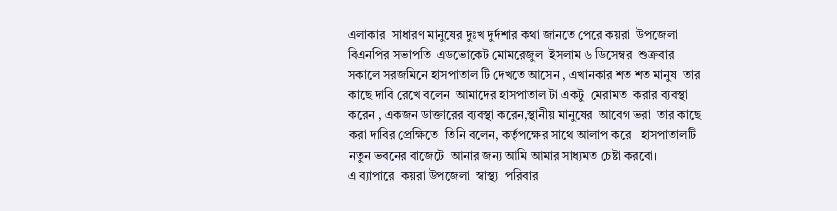এলাকার  সাধারণ মানুষের দুঃখ দুর্দশার কথা জানতে পেরে কয়রা  উপজেলা   বিএনপির সভাপতি  এডভোকেট মোমরেজুল  ইসলাম ৬ ডিসেম্বর  শুক্রবার  সকালে সরজমিনে হাসপাতাল টি দেখতে আসেন , এখানকার শত শত মানুষ  তার কাছে দাবি রেখে বলেন  আমাদের হাসপাতাল টা একটু  মেরামত  করার ব্যবস্থা করেন , একজন ডাক্তারের ব্যবস্থা করেন,স্থানীয় মানুষের  আবেগ ভরা  তার কাছে করা দাবির প্রেক্ষিতে  তিনি বলেন, কর্তৃপক্ষের সাথে আলাপ করে   হাসপাতালটি নতুন ভবনের বাজেটে  আনার জন্য আমি আমার সাধ্যমত চেষ্টা করবো।
এ ব্যাপারে  কয়রা উপজেলা  স্বাস্থ্য  পরিবার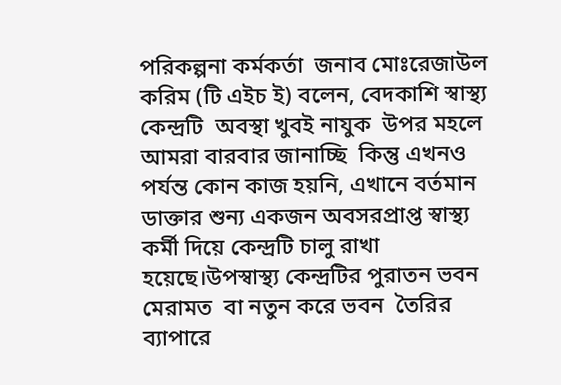পরিকল্পনা কর্মকর্তা  জনাব মোঃরেজাউল করিম (টি এইচ ই) বলেন, বেদকাশি স্বাস্থ্য কেন্দ্রটি  অবস্থা খুবই নাযুক  উপর মহলে আমরা বারবার জানাচ্ছি  কিন্তু এখনও পর্যন্ত কোন কাজ হয়নি, এখানে বর্তমান ডাক্তার শুন্য একজন অবসরপ্রাপ্ত স্বাস্থ্য কর্মী দিয়ে কেন্দ্রটি চালু রাখা হয়েছে।উপস্বাস্থ্য কেন্দ্রটির পুরাতন ভবন মেরামত  বা নতুন করে ভবন  তৈরির ব্যাপারে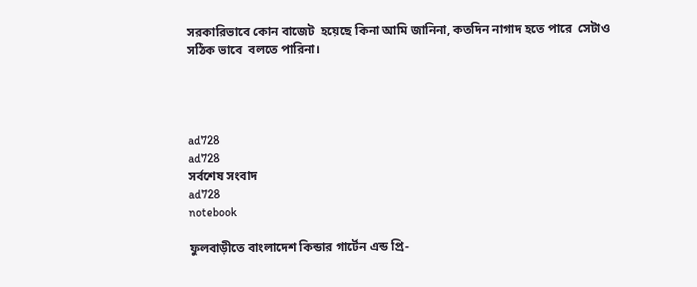সরকারিভাবে কোন বাজেট  হয়েছে কিনা আমি জানিনা, কতদিন নাগাদ হতে পারে  সেটাও সঠিক ভাবে  বলতে পারিনা।




ad728
ad728
সর্বশেষ সংবাদ
ad728
notebook

ফুলবাড়ীতে বাংলাদেশ কিন্ডার গার্টেন এন্ড প্রি-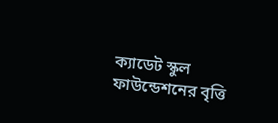ক্যাডেট স্কুল ফাউন্ডেশনের বৃত্তি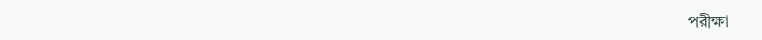পরীক্ষা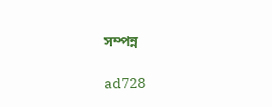সম্পন্ন

ad728